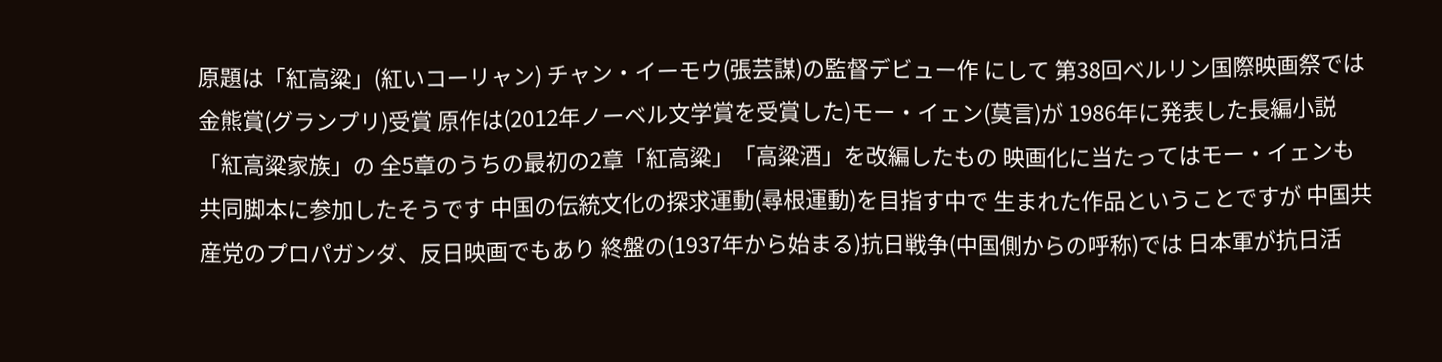原題は「紅高粱」(紅いコーリャン) チャン・イーモウ(張芸謀)の監督デビュー作 にして 第38回ベルリン国際映画祭では金熊賞(グランプリ)受賞 原作は(2012年ノーベル文学賞を受賞した)モー・イェン(莫言)が 1986年に発表した長編小説「紅高粱家族」の 全5章のうちの最初の2章「紅高粱」「高粱酒」を改編したもの 映画化に当たってはモー・イェンも共同脚本に参加したそうです 中国の伝統文化の探求運動(尋根運動)を目指す中で 生まれた作品ということですが 中国共産党のプロパガンダ、反日映画でもあり 終盤の(1937年から始まる)抗日戦争(中国側からの呼称)では 日本軍が抗日活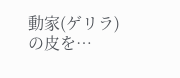動家(ゲリラ)の皮を…